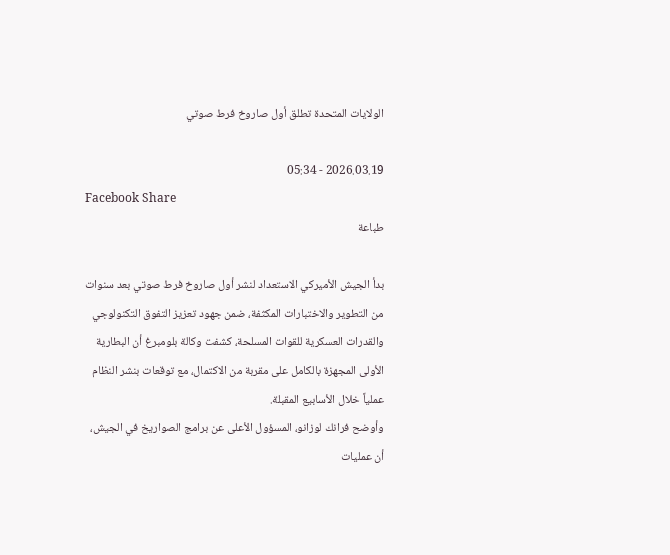الولايات المتحدة تطلق أول صاروخ فرط صوتي

2026.03.19 - 05:34
Facebook Share
طباعة

بدأ الجيش الأميركي الاستعداد لنشر أول صاروخ فرط صوتي بعد سنوات من التطوير والاختبارات المكثفة، ضمن جهود تعزيز التفوق التكنولوجي والقدرات العسكرية للقوات المسلحة، كشفت وكالة بلومبرغ أن البطارية الأولى المجهزة بالكامل على مقربة من الاكتمال، مع توقعات بنشر النظام عملياً خلال الأسابيع المقبلة.
وأوضح فرانك لوزانو، المسؤول الأعلى عن برامج الصواريخ في الجيش، أن عمليات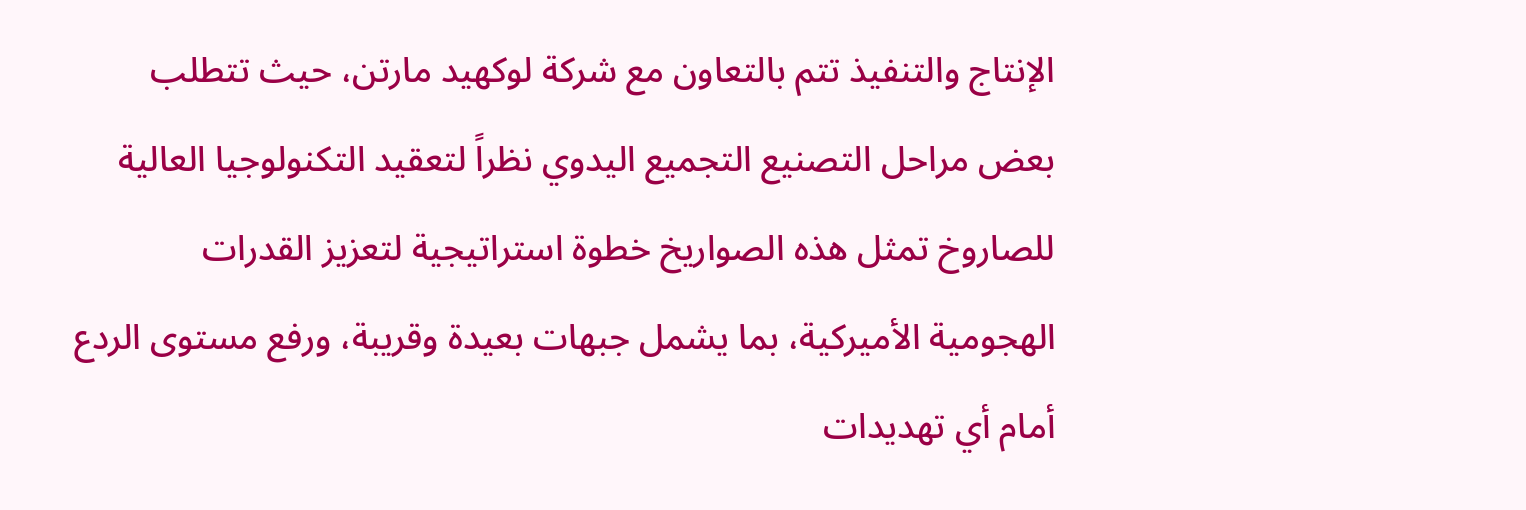الإنتاج والتنفيذ تتم بالتعاون مع شركة لوكهيد مارتن، حيث تتطلب بعض مراحل التصنيع التجميع اليدوي نظراً لتعقيد التكنولوجيا العالية للصاروخ تمثل هذه الصواريخ خطوة استراتيجية لتعزيز القدرات الهجومية الأميركية، بما يشمل جبهات بعيدة وقريبة، ورفع مستوى الردع أمام أي تهديدات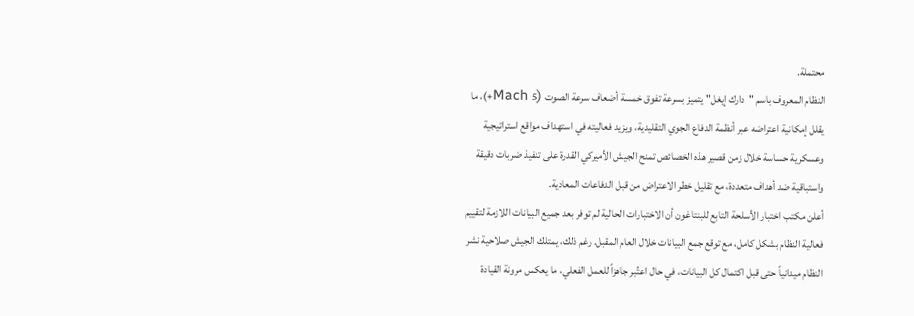محتملة.
النظام المعروف باسم "دارك إيغل" يتميز بسرعة تفوق خمسة أضعاف سرعة الصوت (Mach 5+)، ما يقلل إمكانية اعتراضه عبر أنظمة الدفاع الجوي التقليدية، ويزيد فعاليته في استهداف مواقع استراتيجية وعسكرية حساسة خلال زمن قصير هذه الخصائص تمنح الجيش الأميركي القدرة على تنفيذ ضربات دقيقة واستباقية ضد أهداف متعددة، مع تقليل خطر الاعتراض من قبل الدفاعات المعادية.
أعلن مكتب اختبار الأسلحة التابع للبنتاغون أن الاختبارات الحالية لم توفر بعد جميع البيانات اللازمة لتقييم فعالية النظام بشكل كامل، مع توقع جمع البيانات خلال العام المقبل. رغم ذلك، يمتلك الجيش صلاحية نشر النظام ميدانياً حتى قبل اكتمال كل البيانات، في حال اعتُبر جاهزاً للعمل الفعلي، ما يعكس مرونة القيادة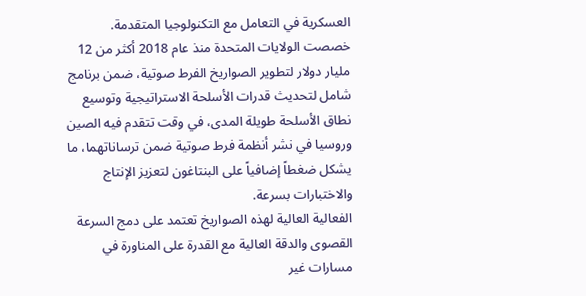العسكرية في التعامل مع التكنولوجيا المتقدمة.
خصصت الولايات المتحدة منذ عام 2018 أكثر من 12 مليار دولار لتطوير الصواريخ الفرط صوتية، ضمن برنامج شامل لتحديث قدرات الأسلحة الاستراتيجية وتوسيع نطاق الأسلحة طويلة المدى، في وقت تتقدم فيه الصين وروسيا في نشر أنظمة فرط صوتية ضمن ترساناتهما، ما يشكل ضغطاً إضافياً على البنتاغون لتعزيز الإنتاج والاختبارات بسرعة.
الفعالية العالية لهذه الصواريخ تعتمد على دمج السرعة القصوى والدقة العالية مع القدرة على المناورة في مسارات غير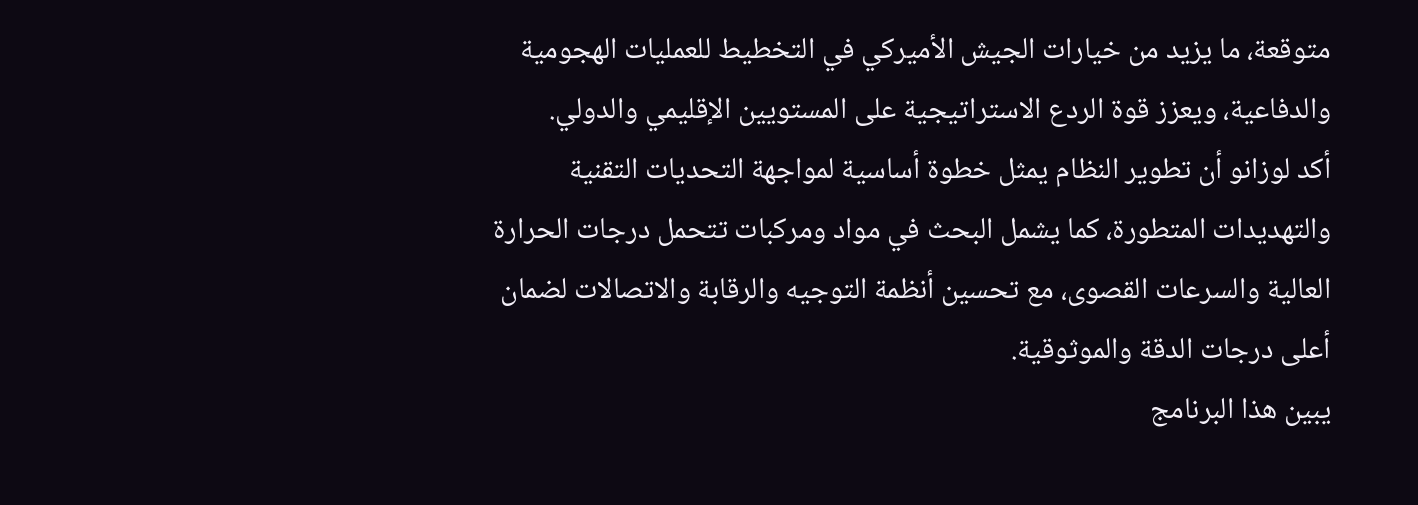متوقعة، ما يزيد من خيارات الجيش الأميركي في التخطيط للعمليات الهجومية والدفاعية، ويعزز قوة الردع الاستراتيجية على المستويين الإقليمي والدولي.
أكد لوزانو أن تطوير النظام يمثل خطوة أساسية لمواجهة التحديات التقنية والتهديدات المتطورة، كما يشمل البحث في مواد ومركبات تتحمل درجات الحرارة العالية والسرعات القصوى، مع تحسين أنظمة التوجيه والرقابة والاتصالات لضمان أعلى درجات الدقة والموثوقية.
يبين هذا البرنامج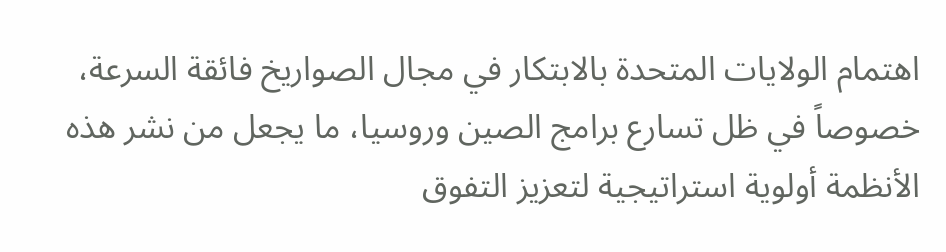اهتمام الولايات المتحدة بالابتكار في مجال الصواريخ فائقة السرعة، خصوصاً في ظل تسارع برامج الصين وروسيا، ما يجعل من نشر هذه الأنظمة أولوية استراتيجية لتعزيز التفوق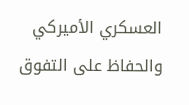العسكري الأميركي والحفاظ على التفوق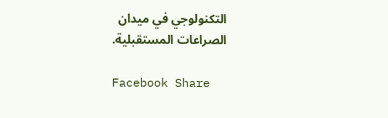التكنولوجي في ميدان الصراعات المستقبلية.

Facebook Share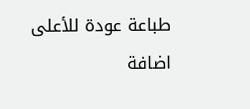طباعة عودة للأعلى
اضافة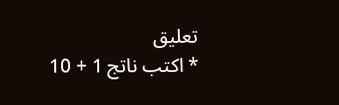تعليق
* اكتب ناتج 1 + 10